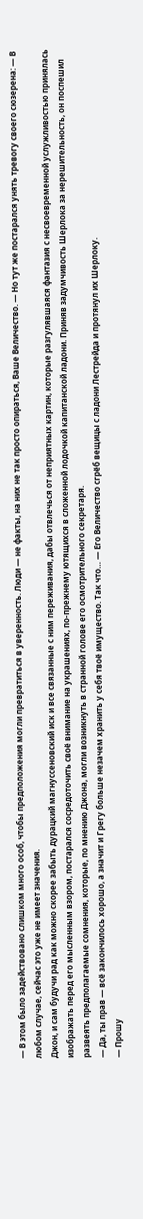— В этом было задействовано слишком много особ, чтобы предположения могли превратиться в уверенность. Люди — не факты, на них не так просто опираться, Ваше Величество. — Но тут же постарался унять тревогу своего сюзерена: — В любом случае, сейчас это уже не имеет значения.
Джон, и сам будучи рад как можно скорее забыть дурацкий магнуссеновский иск и все связанные с ним переживания, дабы отвлечься от неприятных картин, которые разгулявшаяся фантазия с несвоевременной услужливостью принялась изображать перед его мысленным взором, постарался сосредоточить своё внимание на украшениях, по-прежнему ютящихся в сложенной лодочкой капитанской ладони. Приняв задумчивость Шерлока за нерешительность, он поспешил развеять предполагаемые сомнения, которые, по мнению Джона, могли возникнуть в странной голове его осмотрительного секретаря.
— Да, ты прав — всё закончилось хорошо, а значит и Грегу больше незачем хранить у себя твоё имущество. Так что… — Его Величество сгрёб вещицы с ладони Лестрейда и протянул их Шерлоку.
— Прошу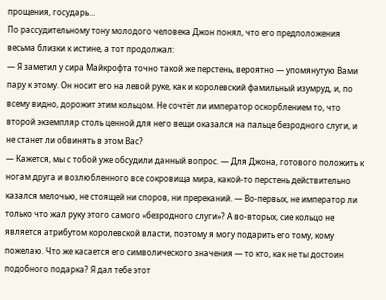прощения, государь…
По рассудительному тону молодого человека Джон понял, что его предположения весьма близки к истине, а тот продолжал:
— Я заметил у сира Майкрофта точно такой же перстень, вероятно — упомянутую Вами пару к этому. Он носит его на левой руке, как и королевский фамильный изумруд, и, по всему видно, дорожит этим кольцом. Не сочтёт ли император оскорблением то, что второй экземпляр столь ценной для него вещи оказался на пальце безродного слуги, и не станет ли обвинять в этом Вас?
— Кажется, мы с тобой уже обсудили данный вопрос. — Для Джона, готового положить к ногам друга и возлюбленного все сокровища мира, какой-то перстень действительно казался мелочью, не стоящей ни споров, ни пререканий. — Во-первых, не император ли только что жал руку этого самого «безродного слуги»? А во-вторых, сие кольцо не является атрибутом королевской власти, поэтому я могу подарить его тому, кому пожелаю. Что же касается его символического значения — то кто, как не ты достоин подобного подарка? Я дал тебе этот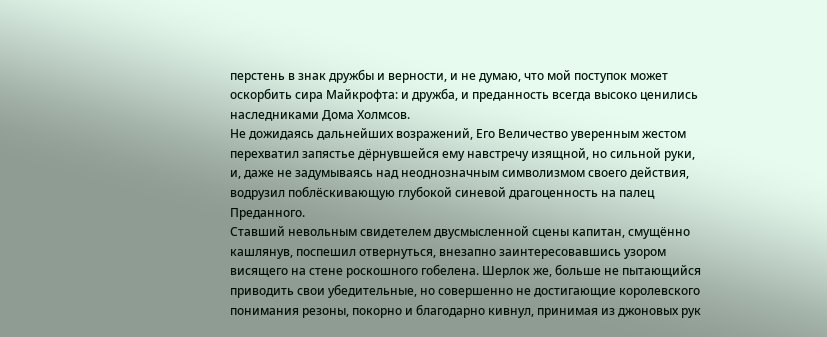перстень в знак дружбы и верности, и не думаю, что мой поступок может оскорбить сира Майкрофта: и дружба, и преданность всегда высоко ценились наследниками Дома Холмсов.
Не дожидаясь дальнейших возражений, Его Величество уверенным жестом перехватил запястье дёрнувшейся ему навстречу изящной, но сильной руки, и, даже не задумываясь над неоднозначным символизмом своего действия, водрузил поблёскивающую глубокой синевой драгоценность на палец Преданного.
Ставший невольным свидетелем двусмысленной сцены капитан, смущённо кашлянув, поспешил отвернуться, внезапно заинтересовавшись узором висящего на стене роскошного гобелена. Шерлок же, больше не пытающийся приводить свои убедительные, но совершенно не достигающие королевского понимания резоны, покорно и благодарно кивнул, принимая из джоновых рук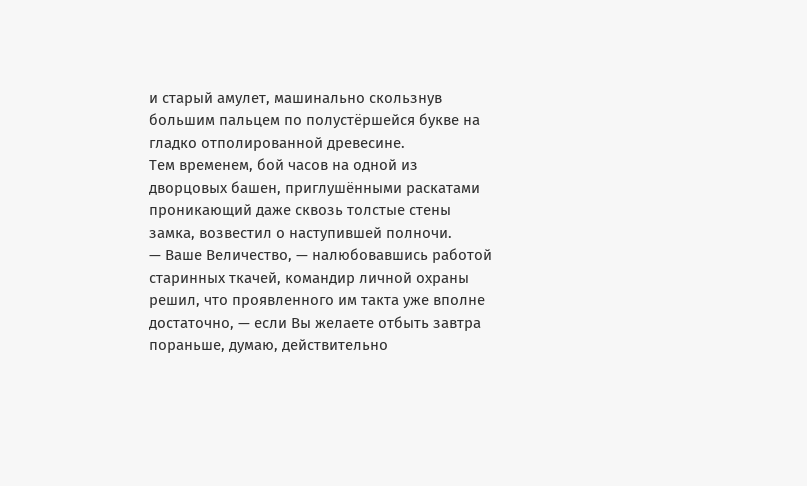и старый амулет, машинально скользнув большим пальцем по полустёршейся букве на гладко отполированной древесине.
Тем временем, бой часов на одной из дворцовых башен, приглушёнными раскатами проникающий даже сквозь толстые стены замка, возвестил о наступившей полночи.
— Ваше Величество, — налюбовавшись работой старинных ткачей, командир личной охраны решил, что проявленного им такта уже вполне достаточно, — если Вы желаете отбыть завтра пораньше, думаю, действительно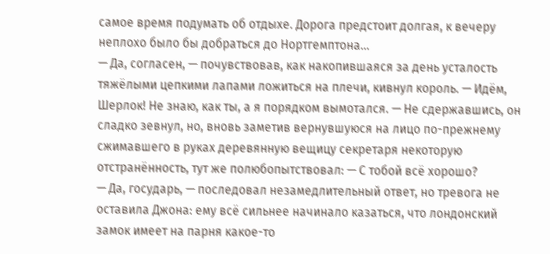самое время подумать об отдыхе. Дорога предстоит долгая, к вечеру неплохо было бы добраться до Нортгемптона…
— Да, согласен, — почувствовав, как накопившаяся за день усталость тяжёлыми цепкими лапами ложиться на плечи, кивнул король. — Идём, Шерлок! Не знаю, как ты, а я порядком вымотался. — Не сдержавшись, он сладко зевнул, но, вновь заметив вернувшуюся на лицо по-прежнему сжимавшего в руках деревянную вещицу секретаря некоторую отстранённость, тут же полюбопытствовал: — С тобой всё хорошо?
— Да, государь, — последовал незамедлительный ответ, но тревога не оставила Джона: ему всё сильнее начинало казаться, что лондонский замок имеет на парня какое-то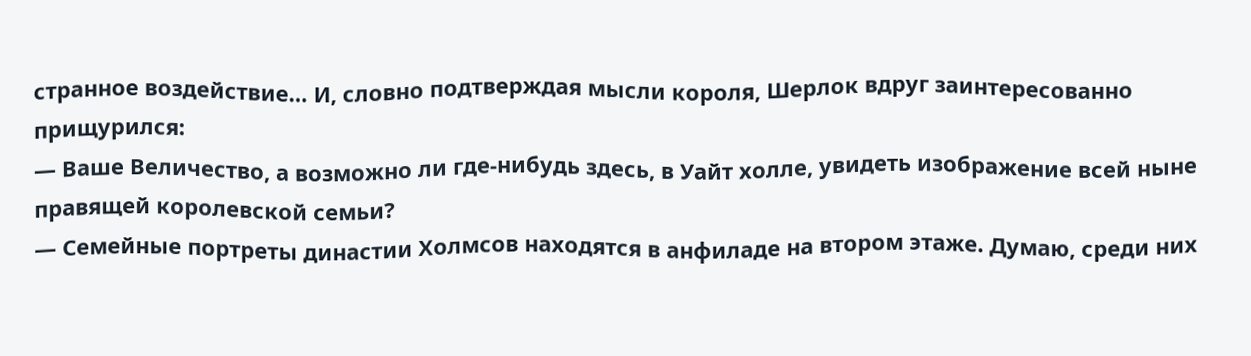странное воздействие… И, словно подтверждая мысли короля, Шерлок вдруг заинтересованно прищурился:
— Ваше Величество, а возможно ли где-нибудь здесь, в Уайт холле, увидеть изображение всей ныне правящей королевской семьи?
— Семейные портреты династии Холмсов находятся в анфиладе на втором этаже. Думаю, среди них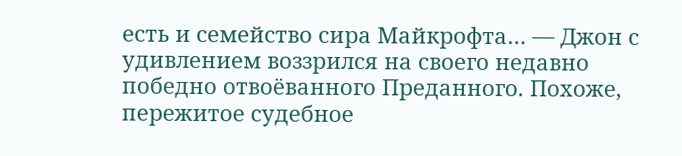есть и семейство сира Майкрофта… — Джон с удивлением воззрился на своего недавно победно отвоёванного Преданного. Похоже, пережитое судебное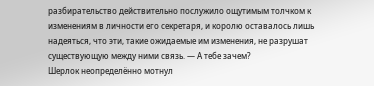разбирательство действительно послужило ощутимым толчком к изменениям в личности его секретаря, и королю оставалось лишь надеяться, что эти, такие ожидаемые им изменения, не разрушат существующую между ними связь. — А тебе зачем?
Шерлок неопределённо мотнул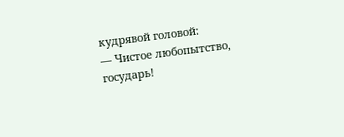кудрявой головой:
— Чистое любопытство, государь!